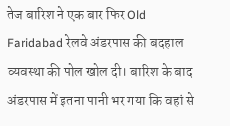तेज बारिश ने एक बार फिर Old Faridabad रेलवे अंडरपास की बदहाल व्यवस्था की पोल खोल दी। बारिश के बाद अंडरपास में इतना पानी भर गया कि वहां से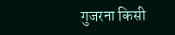गुजरना किसी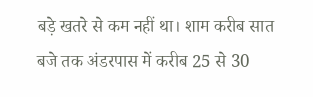बड़े खतरे से कम नहीं था। शाम करीब सात बजे तक अंडरपास में करीब 25 से 30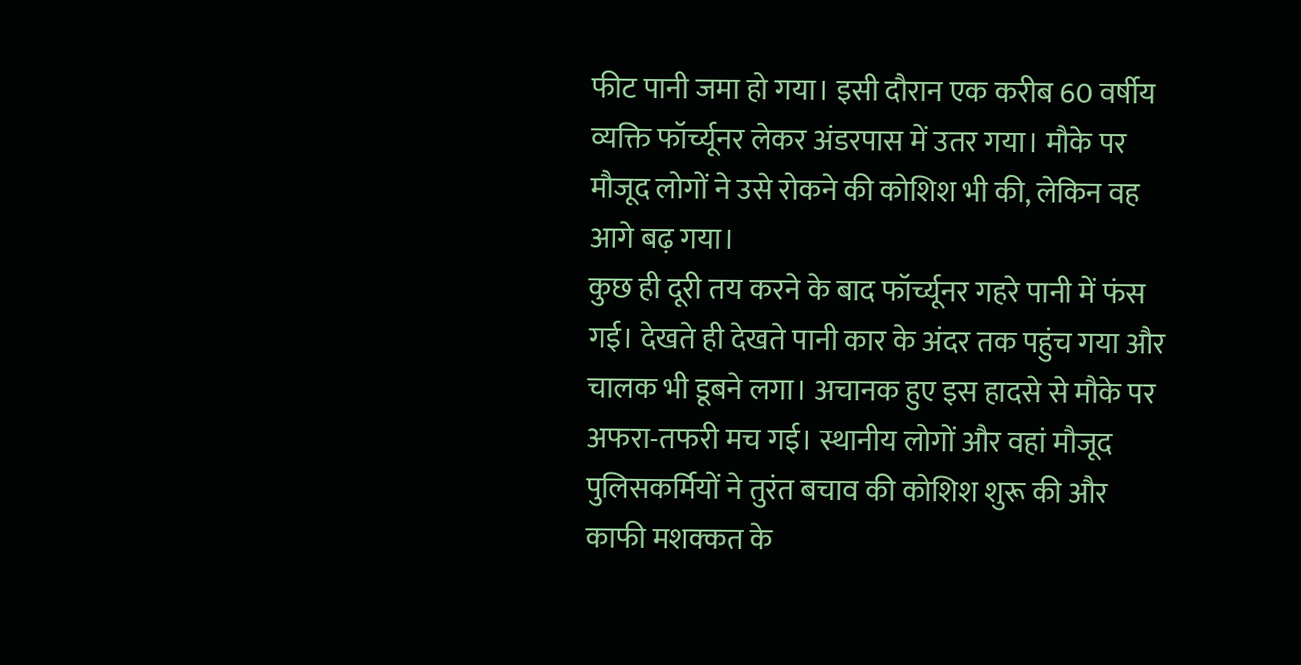फीट पानी जमा हो गया। इसी दौरान एक करीब 60 वर्षीय व्यक्ति फॉर्च्यूनर लेकर अंडरपास में उतर गया। मौके पर मौजूद लोगों ने उसे रोकने की कोशिश भी की, लेकिन वह आगे बढ़ गया।
कुछ ही दूरी तय करने के बाद फॉर्च्यूनर गहरे पानी में फंस गई। देखते ही देखते पानी कार के अंदर तक पहुंच गया और चालक भी डूबने लगा। अचानक हुए इस हादसे से मौके पर अफरा-तफरी मच गई। स्थानीय लोगों और वहां मौजूद पुलिसकर्मियों ने तुरंत बचाव की कोशिश शुरू की और काफी मशक्कत के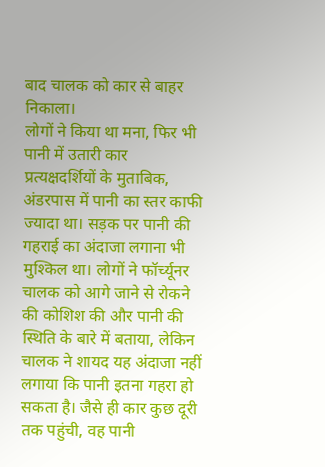बाद चालक को कार से बाहर निकाला।
लोगों ने किया था मना, फिर भी पानी में उतारी कार
प्रत्यक्षदर्शियों के मुताबिक, अंडरपास में पानी का स्तर काफी ज्यादा था। सड़क पर पानी की गहराई का अंदाजा लगाना भी मुश्किल था। लोगों ने फॉर्च्यूनर चालक को आगे जाने से रोकने की कोशिश की और पानी की स्थिति के बारे में बताया, लेकिन चालक ने शायद यह अंदाजा नहीं लगाया कि पानी इतना गहरा हो सकता है। जैसे ही कार कुछ दूरी तक पहुंची, वह पानी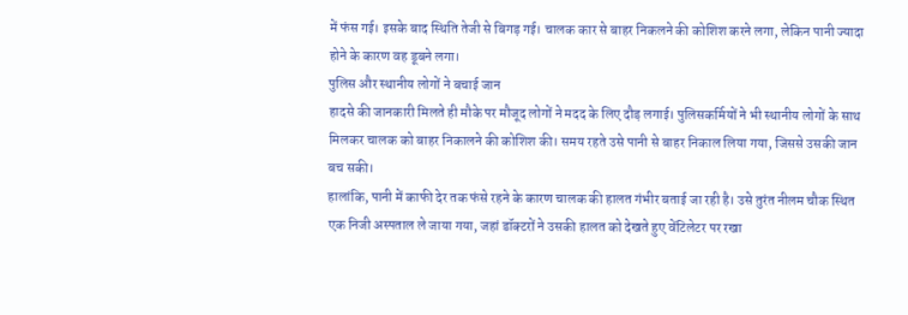में फंस गई। इसके बाद स्थिति तेजी से बिगड़ गई। चालक कार से बाहर निकलने की कोशिश करने लगा, लेकिन पानी ज्यादा होने के कारण वह डूबने लगा।
पुलिस और स्थानीय लोगों ने बचाई जान
हादसे की जानकारी मिलते ही मौके पर मौजूद लोगों ने मदद के लिए दौड़ लगाई। पुलिसकर्मियों ने भी स्थानीय लोगों के साथ मिलकर चालक को बाहर निकालने की कोशिश की। समय रहते उसे पानी से बाहर निकाल लिया गया, जिससे उसकी जान बच सकी।
हालांकि, पानी में काफी देर तक फंसे रहने के कारण चालक की हालत गंभीर बताई जा रही है। उसे तुरंत नीलम चौक स्थित एक निजी अस्पताल ले जाया गया, जहां डॉक्टरों ने उसकी हालत को देखते हुए वेंटिलेटर पर रखा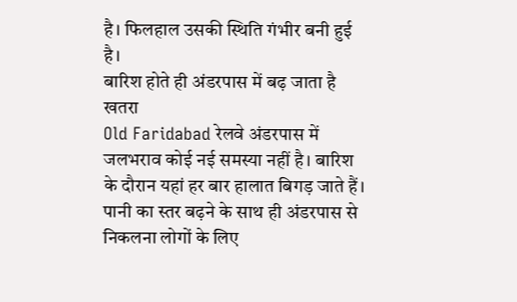है। फिलहाल उसकी स्थिति गंभीर बनी हुई है।
बारिश होते ही अंडरपास में बढ़ जाता है खतरा
Old Faridabad रेलवे अंडरपास में जलभराव कोई नई समस्या नहीं है। बारिश के दौरान यहां हर बार हालात बिगड़ जाते हैं। पानी का स्तर बढ़ने के साथ ही अंडरपास से निकलना लोगों के लिए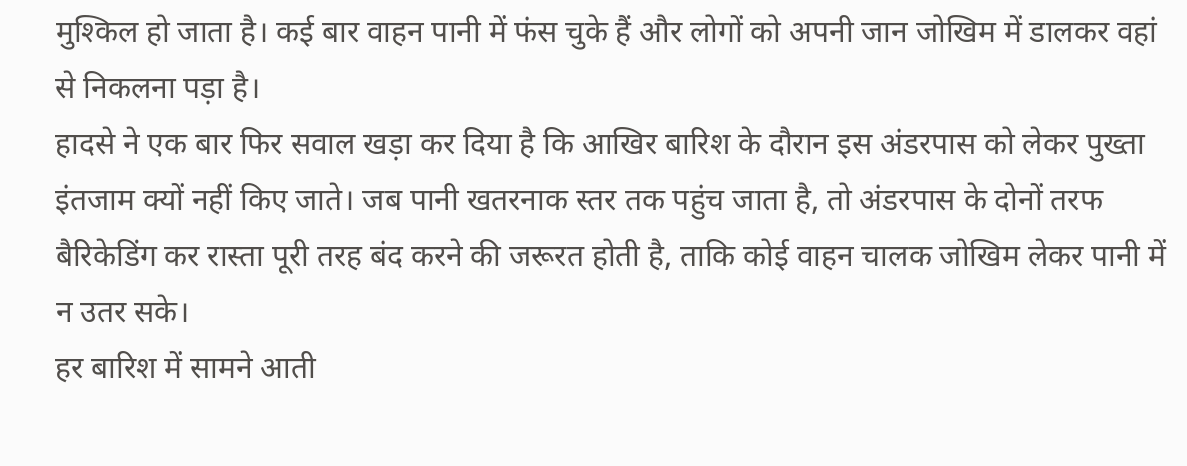मुश्किल हो जाता है। कई बार वाहन पानी में फंस चुके हैं और लोगों को अपनी जान जोखिम में डालकर वहां से निकलना पड़ा है।
हादसे ने एक बार फिर सवाल खड़ा कर दिया है कि आखिर बारिश के दौरान इस अंडरपास को लेकर पुख्ता इंतजाम क्यों नहीं किए जाते। जब पानी खतरनाक स्तर तक पहुंच जाता है, तो अंडरपास के दोनों तरफ बैरिकेडिंग कर रास्ता पूरी तरह बंद करने की जरूरत होती है, ताकि कोई वाहन चालक जोखिम लेकर पानी में न उतर सके।
हर बारिश में सामने आती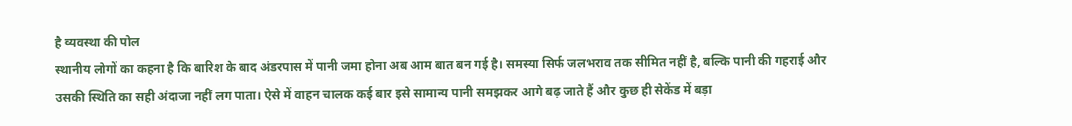है व्यवस्था की पोल
स्थानीय लोगों का कहना है कि बारिश के बाद अंडरपास में पानी जमा होना अब आम बात बन गई है। समस्या सिर्फ जलभराव तक सीमित नहीं है, बल्कि पानी की गहराई और उसकी स्थिति का सही अंदाजा नहीं लग पाता। ऐसे में वाहन चालक कई बार इसे सामान्य पानी समझकर आगे बढ़ जाते हैं और कुछ ही सेकेंड में बड़ा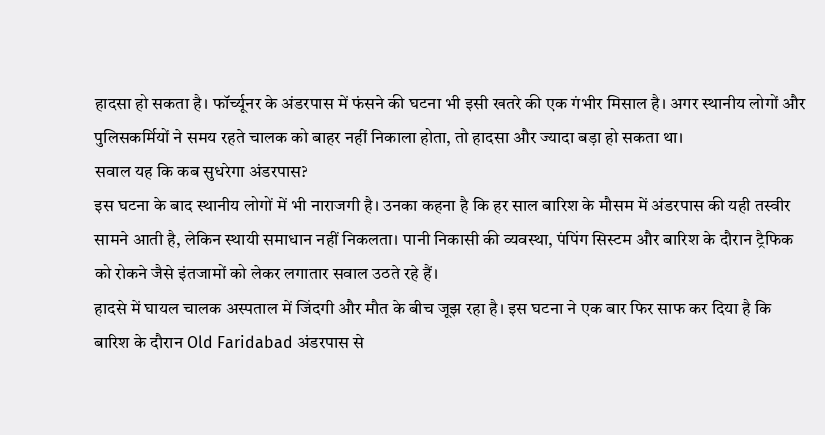हादसा हो सकता है। फॉर्च्यूनर के अंडरपास में फंसने की घटना भी इसी खतरे की एक गंभीर मिसाल है। अगर स्थानीय लोगों और पुलिसकर्मियों ने समय रहते चालक को बाहर नहीं निकाला होता, तो हादसा और ज्यादा बड़ा हो सकता था।
सवाल यह कि कब सुधरेगा अंडरपास?
इस घटना के बाद स्थानीय लोगों में भी नाराजगी है। उनका कहना है कि हर साल बारिश के मौसम में अंडरपास की यही तस्वीर सामने आती है, लेकिन स्थायी समाधान नहीं निकलता। पानी निकासी की व्यवस्था, पंपिंग सिस्टम और बारिश के दौरान ट्रैफिक को रोकने जैसे इंतजामों को लेकर लगातार सवाल उठते रहे हैं।
हादसे में घायल चालक अस्पताल में जिंदगी और मौत के बीच जूझ रहा है। इस घटना ने एक बार फिर साफ कर दिया है कि बारिश के दौरान Old Faridabad अंडरपास से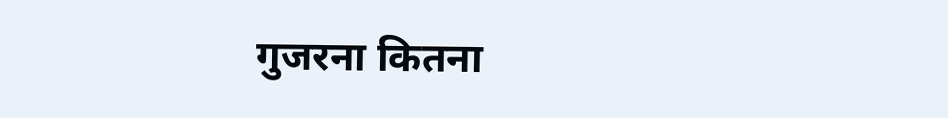गुजरना कितना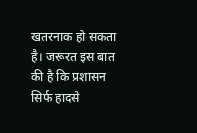खतरनाक हो सकता है। जरूरत इस बात की है कि प्रशासन सिर्फ हादसे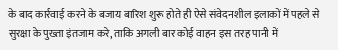के बाद कार्रवाई करने के बजाय बारिश शुरू होते ही ऐसे संवेदनशील इलाकों में पहले से सुरक्षा के पुख्ता इंतजाम करे, ताकि अगली बार कोई वाहन इस तरह पानी में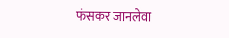फंसकर जानलेवा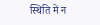स्थिति में न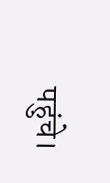पहुंचे।